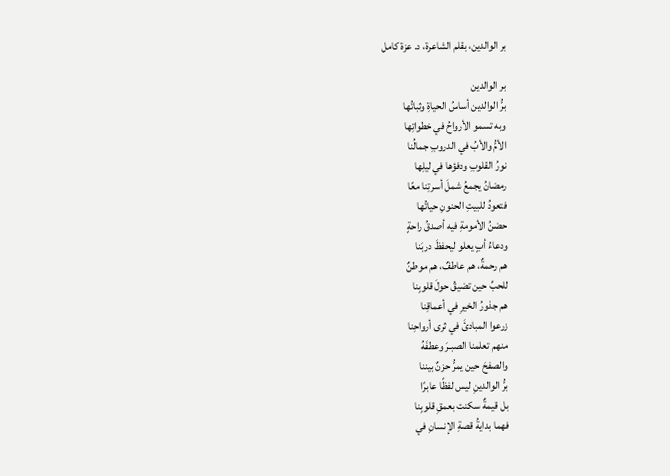بر الوالدين، بقلم الشاعرة، د. عزة كامل

بر الوالدين
برُّ الوالدين أساسُ الحياةِ وثباتُها
وبه تسمو الأرواحُ في خطواتِها
الأمُّ والأبُ في الدروبِ جمالُنا
نورُ القلوبِ ودفؤها في ليلِها
رمضانُ يجمعُ شملَ أسرتِنا معًا
فتعودُ للبيتِ الحنونِ حياتُها
حضنُ الأمومةِ فيه أصدقُ راحةٍ
ودعاءُ أبٍ يعلو ليحفظَ دربَنا
هم رحمةٌ، هم عاطفٌ، هم موطنٌ
للحبِّ حين تضيقُ حولَ قلوبِنا
هم جذورُ الخيرِ في أعماقِنا
زرعوا المبادئَ في ثرى أرواحِنا
منهم تعلمنا الصبـرَ وعطفَهُ
والصفحَ حين يمرُّ حزنٌ بيننا
برُّ الوالدينِ ليس لفظًا عابرًا
بل قيمةٌ سكنت بعمقِ قلوبِنا
فهما بدايةُ قصةِ الإنسانِ في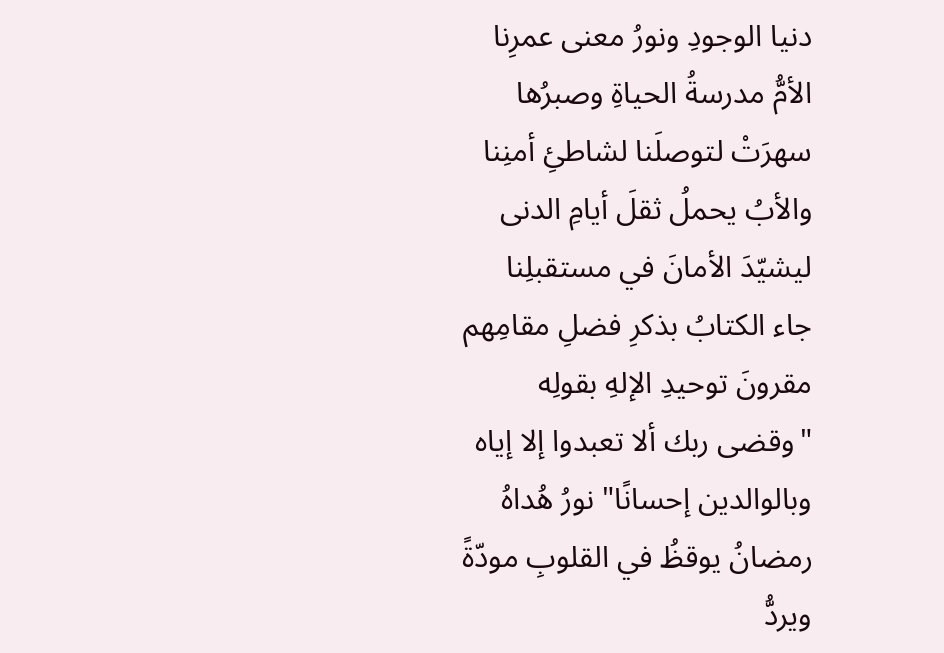دنيا الوجودِ ونورُ معنى عمرِنا
الأمُّ مدرسةُ الحياةِ وصبرُها
سهرَتْ لتوصلَنا لشاطئِ أمنِنا
والأبُ يحملُ ثقلَ أيامِ الدنى
ليشيّدَ الأمانَ في مستقبلِنا
جاء الكتابُ بذكرِ فضلِ مقامِهم
مقرونَ توحيدِ الإلهِ بقولِه
"وقضى ربك ألا تعبدوا إلا إياه
وبالوالدين إحسانًا" نورُ هُداهُ
رمضانُ يوقظُ في القلوبِ مودّةً
ويردُّ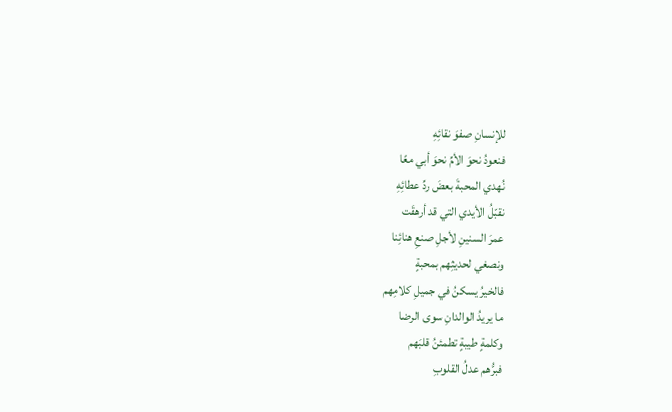للإنسانِ صفوَ نقائِهِ
فنعودُ نحوَ الأمِّ نحوَ أبي معًا
نُهدي المحبةَ بعضَ ردِّ عطائِهِ
نقبّلُ الأيدي التي قد أرهقَت
عمرَ السنينِ لأجلِ صنعِ هنائِنا
ونصغي لحديثِهم بمحبةٍ
فالخيرُ يسكنُ في جميلِ كلامِهم
ما يريدُ الوالدانِ سوى الرضا
وكلمةٍ طيبةٍ تطمئنُ قلبَهم
فبرُّهم عدلُ القلوبِ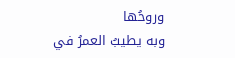وروحُها
وبه يطيبُ العمرُ في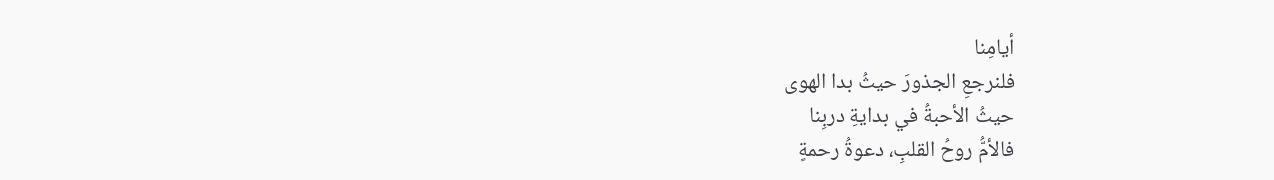أيامِنا
فلنرجعِ الجذورَ حيثُ بدا الهوى
حيثُ الأحبةُ في بدايةِ دربِنا
فالأمُّ روحُ القلبِ، دعوةُ رحمةٍ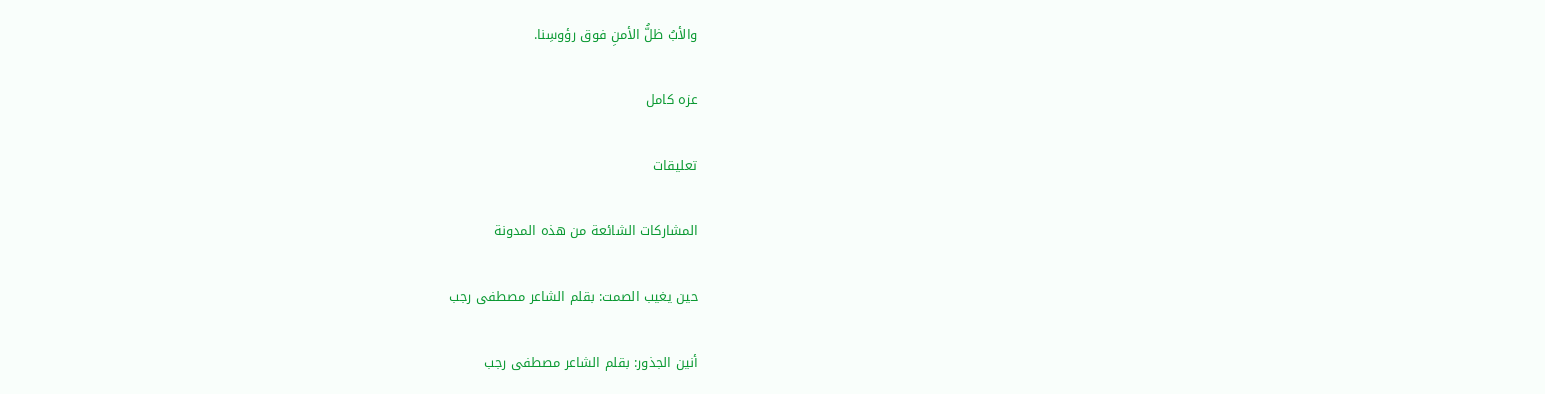والأبُ ظلُّ الأمنِ فوق رؤوسِنا.

عزه كامل

تعليقات

المشاركات الشائعة من هذه المدونة

حين يغيب الصمت: بقلم الشاعر مصطفى رجب

أنين الجذور: بقلم الشاعر مصطفى رجب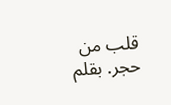قلب من حجر. بقلم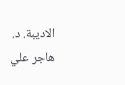الاديبة. د. هاجر علي